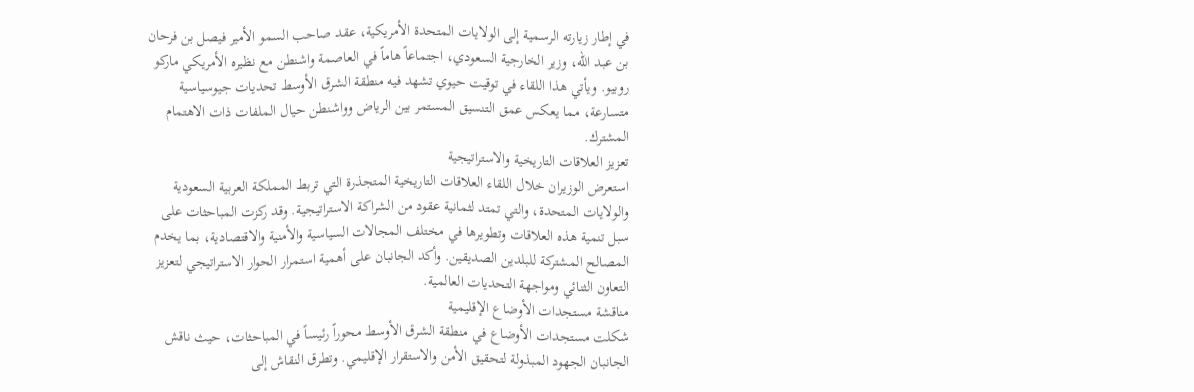في إطار زيارته الرسمية إلى الولايات المتحدة الأمريكية، عقد صاحب السمو الأمير فيصل بن فرحان بن عبد الله، وزير الخارجية السعودي، اجتماعاً هاماً في العاصمة واشنطن مع نظيره الأمريكي ماركو روبيو. ويأتي هذا اللقاء في توقيت حيوي تشهد فيه منطقة الشرق الأوسط تحديات جيوسياسية متسارعة، مما يعكس عمق التنسيق المستمر بين الرياض وواشنطن حيال الملفات ذات الاهتمام المشترك.
تعزيز العلاقات التاريخية والاستراتيجية
استعرض الوزيران خلال اللقاء العلاقات التاريخية المتجذرة التي تربط المملكة العربية السعودية والولايات المتحدة، والتي تمتد لثمانية عقود من الشراكة الاستراتيجية. وقد ركزت المباحثات على سبل تنمية هذه العلاقات وتطويرها في مختلف المجالات السياسية والأمنية والاقتصادية، بما يخدم المصالح المشتركة للبلدين الصديقين. وأكد الجانبان على أهمية استمرار الحوار الاستراتيجي لتعزيز التعاون الثنائي ومواجهة التحديات العالمية.
مناقشة مستجدات الأوضاع الإقليمية
شكلت مستجدات الأوضاع في منطقة الشرق الأوسط محوراً رئيساً في المباحثات، حيث ناقش الجانبان الجهود المبذولة لتحقيق الأمن والاستقرار الإقليمي. وتطرق النقاش إلى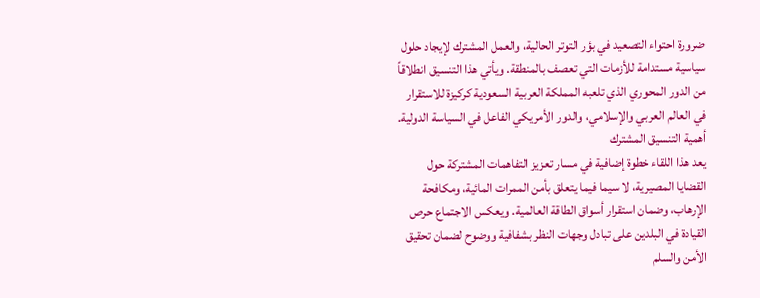ضرورة احتواء التصعيد في بؤر التوتر الحالية، والعمل المشترك لإيجاد حلول سياسية مستدامة للأزمات التي تعصف بالمنطقة. ويأتي هذا التنسيق انطلاقاً من الدور المحوري الذي تلعبه المملكة العربية السعودية كركيزة للاستقرار في العالم العربي والإسلامي، والدور الأمريكي الفاعل في السياسة الدولية.
أهمية التنسيق المشترك
يعد هذا اللقاء خطوة إضافية في مسار تعزيز التفاهمات المشتركة حول القضايا المصيرية، لا سيما فيما يتعلق بأمن الممرات المائية، ومكافحة الإرهاب، وضمان استقرار أسواق الطاقة العالمية. ويعكس الاجتماع حرص القيادة في البلدين على تبادل وجهات النظر بشفافية ووضوح لضمان تحقيق الأمن والسلم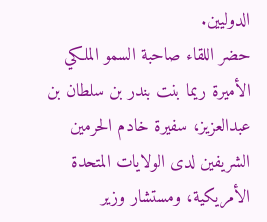الدوليين.
حضر اللقاء صاحبة السمو الملكي الأميرة ريما بنت بندر بن سلطان بن عبدالعزيز، سفيرة خادم الحرمين الشريفين لدى الولايات المتحدة الأمريكية، ومستشار وزير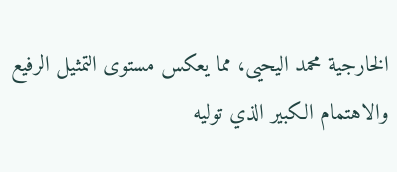الخارجية محمد اليحيى، مما يعكس مستوى التمثيل الرفيع والاهتمام الكبير الذي توليه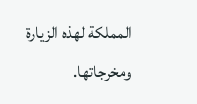المملكة لهذه الزيارة ومخرجاتها.